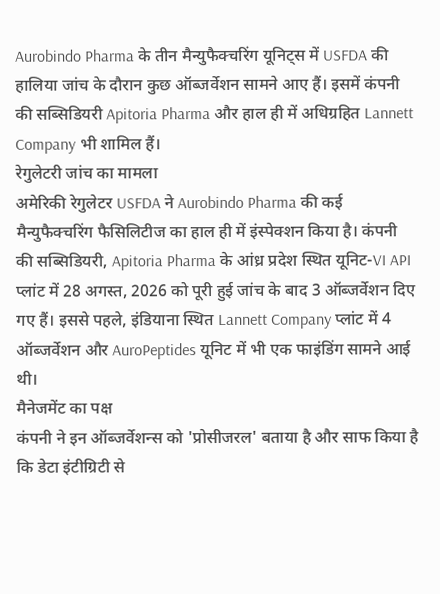Aurobindo Pharma के तीन मैन्युफैक्चरिंग यूनिट्स में USFDA की हालिया जांच के दौरान कुछ ऑब्जर्वेशन सामने आए हैं। इसमें कंपनी की सब्सिडियरी Apitoria Pharma और हाल ही में अधिग्रहित Lannett Company भी शामिल हैं।
रेगुलेटरी जांच का मामला
अमेरिकी रेगुलेटर USFDA ने Aurobindo Pharma की कई मैन्युफैक्चरिंग फैसिलिटीज का हाल ही में इंस्पेक्शन किया है। कंपनी की सब्सिडियरी, Apitoria Pharma के आंध्र प्रदेश स्थित यूनिट-VI API प्लांट में 28 अगस्त, 2026 को पूरी हुई जांच के बाद 3 ऑब्जर्वेशन दिए गए हैं। इससे पहले, इंडियाना स्थित Lannett Company प्लांट में 4 ऑब्जर्वेशन और AuroPeptides यूनिट में भी एक फाइंडिंग सामने आई थी।
मैनेजमेंट का पक्ष
कंपनी ने इन ऑब्जर्वेशन्स को 'प्रोसीजरल' बताया है और साफ किया है कि डेटा इंटीग्रिटी से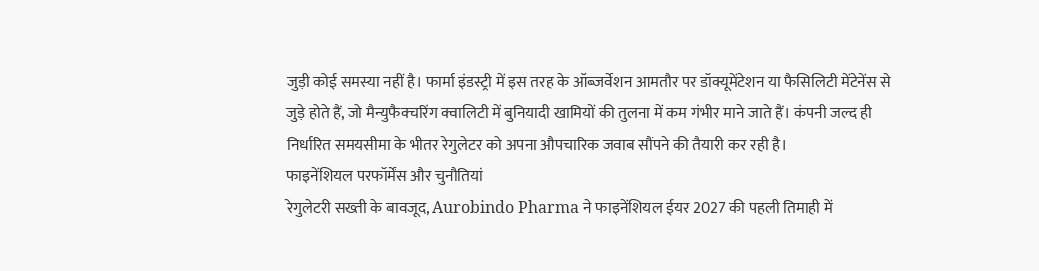जुड़ी कोई समस्या नहीं है। फार्मा इंडस्ट्री में इस तरह के ऑब्जर्वेशन आमतौर पर डॉक्यूमेंटेशन या फैसिलिटी मेंटेनेंस से जुड़े होते हैं, जो मैन्युफैक्चरिंग क्वालिटी में बुनियादी खामियों की तुलना में कम गंभीर माने जाते हैं। कंपनी जल्द ही निर्धारित समयसीमा के भीतर रेगुलेटर को अपना औपचारिक जवाब सौंपने की तैयारी कर रही है।
फाइनेंशियल परफॉर्मेंस और चुनौतियां
रेगुलेटरी सख्ती के बावजूद, Aurobindo Pharma ने फाइनेंशियल ईयर 2027 की पहली तिमाही में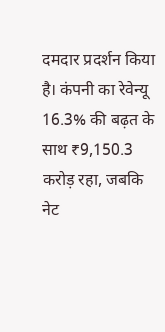दमदार प्रदर्शन किया है। कंपनी का रेवेन्यू 16.3% की बढ़त के साथ ₹9,150.3 करोड़ रहा, जबकि नेट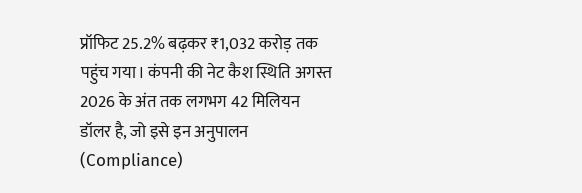प्रॉफिट 25.2% बढ़कर ₹1,032 करोड़ तक पहुंच गया। कंपनी की नेट कैश स्थिति अगस्त 2026 के अंत तक लगभग 42 मिलियन डॉलर है, जो इसे इन अनुपालन (Compliance)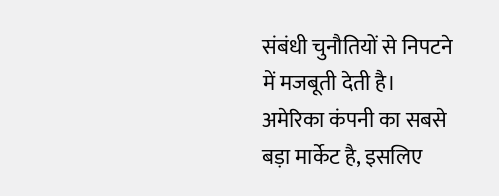संबंधी चुनौतियों से निपटने में मजबूती देती है।
अमेरिका कंपनी का सबसे बड़ा मार्केट है, इसलिए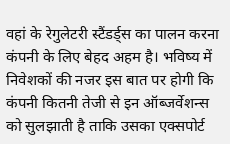वहां के रेगुलेटरी स्टैंडर्ड्स का पालन करना कंपनी के लिए बेहद अहम है। भविष्य में निवेशकों की नजर इस बात पर होगी कि कंपनी कितनी तेजी से इन ऑब्जर्वेशन्स को सुलझाती है ताकि उसका एक्सपोर्ट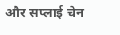और सप्लाई चेन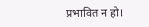प्रभावित न हो।